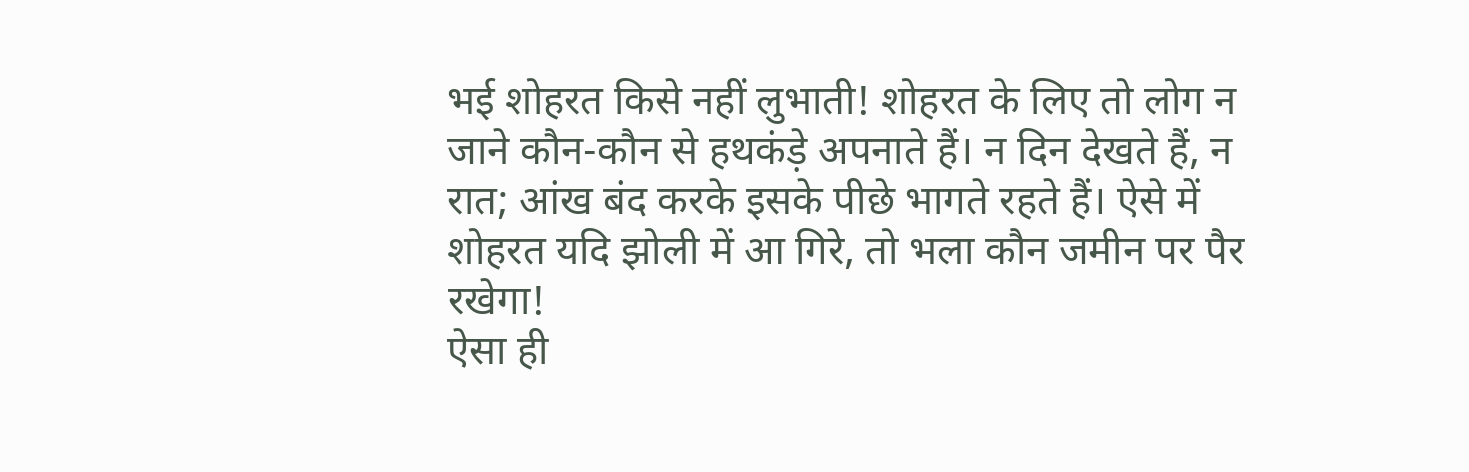भई शोहरत किसे नहीं लुभाती! शोहरत के लिए तो लोग न जाने कौन-कौन से हथकंड़े अपनाते हैं। न दिन देखते हैं, न रात; आंख बंद करके इसके पीछे भागते रहते हैं। ऐसे में शोहरत यदि झोली में आ गिरे, तो भला कौन जमीन पर पैर रखेगा!
ऐसा ही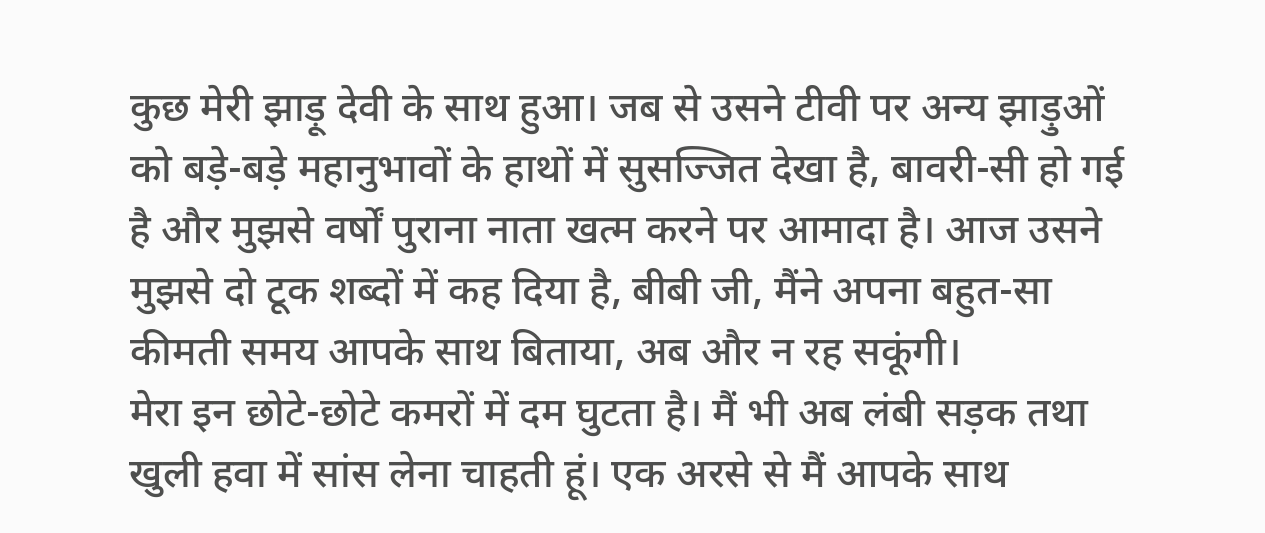कुछ मेरी झाड़ू देवी के साथ हुआ। जब से उसने टीवी पर अन्य झाड़ुओं को बड़े-बड़े महानुभावों के हाथों में सुसज्जित देखा है, बावरी-सी हो गई है और मुझसे वर्षों पुराना नाता खत्म करने पर आमादा है। आज उसने मुझसे दो टूक शब्दों में कह दिया है, बीबी जी, मैंने अपना बहुत-सा कीमती समय आपके साथ बिताया, अब और न रह सकूंगी।
मेरा इन छोटे-छोटे कमरों में दम घुटता है। मैं भी अब लंबी सड़क तथा खुली हवा में सांस लेना चाहती हूं। एक अरसे से मैं आपके साथ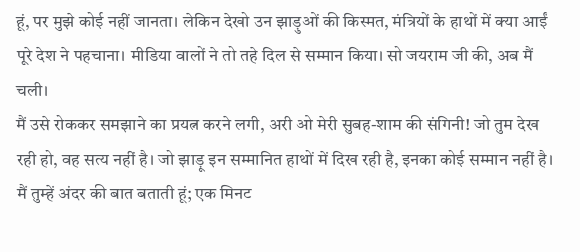हूं, पर मुझे कोई नहीं जानता। लेकिन देखो उन झाड़ुओं की किस्मत, मंत्रियों के हाथों में क्या आईं पूरे देश ने पहचाना। मीडिया वालों ने तो तहे दिल से सम्मान किया। सो जयराम जी की, अब मैं चली।
मैं उसे रोककर समझाने का प्रयत्न करने लगी, अरी ओ मेरी सुबह-शाम की संगिनी! जो तुम देख रही हो, वह सत्य नहीं है। जो झाड़ू इन सम्मानित हाथों में दिख रही है, इनका कोई सम्मान नहीं है। मैं तुम्हें अंदर की बात बताती हूं; एक मिनट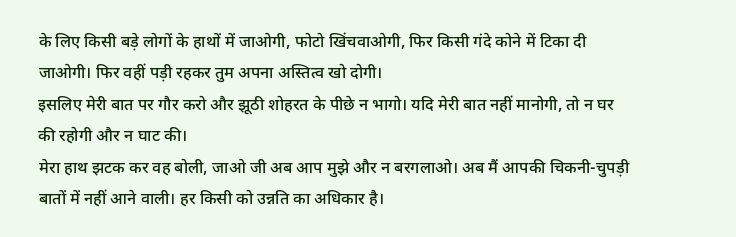के लिए किसी बड़े लोगों के हाथों में जाओगी, फोटो खिंचवाओगी, फिर किसी गंदे कोने में टिका दी जाओगी। फिर वहीं पड़ी रहकर तुम अपना अस्तित्व खो दोगी।
इसलिए मेरी बात पर गौर करो और झूठी शोहरत के पीछे न भागो। यदि मेरी बात नहीं मानोगी, तो न घर की रहोगी और न घाट की।
मेरा हाथ झटक कर वह बोली, जाओ जी अब आप मुझे और न बरगलाओ। अब मैं आपकी चिकनी-चुपड़ी बातों में नहीं आने वाली। हर किसी को उन्नति का अधिकार है।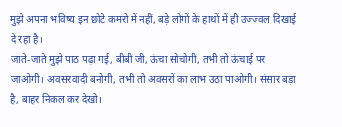मुझे अपना भविष्य इन छोटे कमरो में नहीं, बड़े लोगों के हाथों में ही उज्ज्वल दिखाई दे रहा है।
जाते-जाते मुझे पाठ पढ़ा गई, बीबी जी, ऊंचा सोचोगी, तभी तो ऊंचाई पर जाओगी। अवसरवादी बनोगी, तभी तो अवसरों का लाभ उठा पाओगी। संसार बड़ा है, बाहर निकल कर देखो।